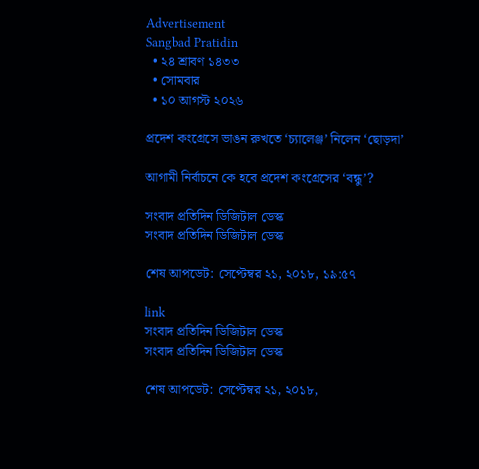Advertisement
Sangbad Pratidin
  • ২৪ শ্রাবণ ১৪৩৩
  • সোমবার
  • ১০ আগস্ট ২০২৬

প্রদেশ কংগ্রেসে ভাঙন রুখতে ‘চ্যালেঞ্জ’ নিলেন ‘ছোড়দা’

আগামী নির্বাচনে কে হবে প্রদেশ কংগ্রেসের ‘বন্ধু’?

সংবাদ প্রতিদিন ডিজিটাল ডেস্ক
সংবাদ প্রতিদিন ডিজিটাল ডেস্ক

শেষ আপডেট: সেপ্টেম্বর ২১, ২০১৮, ১৯:৫৭

link
সংবাদ প্রতিদিন ডিজিটাল ডেস্ক
সংবাদ প্রতিদিন ডিজিটাল ডেস্ক

শেষ আপডেট: সেপ্টেম্বর ২১, ২০১৮,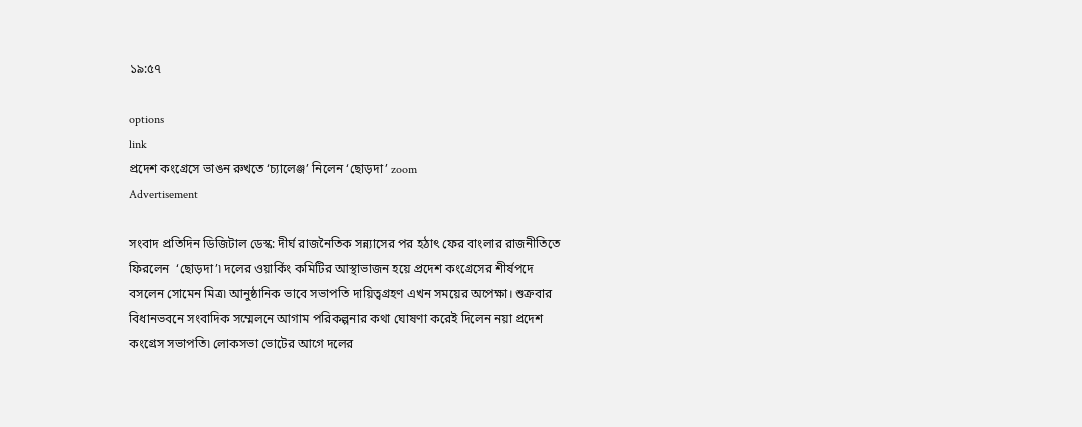১৯:৫৭

options
link
প্রদেশ কংগ্রেসে ভাঙন রুখতে ‘চ্যালেঞ্জ’ নিলেন ‘ছোড়দা’ zoom
Advertisement

সংবাদ প্রতিদিন ডিজিটাল ডেস্ক: দীর্ঘ রাজনৈতিক সন্ন্যাসের পর হঠাৎ ফের বাংলার রাজনীতিতে ফিরলেন  ‘ছোড়দা’৷ দলের ওয়ার্কিং কমিটির আস্থাভাজন হয়ে প্রদেশ কংগ্রেসের শীর্ষপদে বসলেন সোমেন মিত্র৷ আনুষ্ঠানিক ভাবে সভাপতি দায়িত্বগ্রহণ এখন সময়ের অপেক্ষা। শুক্রবার বিধানভবনে সংবাদিক সম্মেলনে আগাম পরিকল্পনার কথা ঘোষণা করেই দিলেন নয়া প্রদেশ কংগ্রেস সভাপতি৷ লোকসভা ভোটের আগে দলের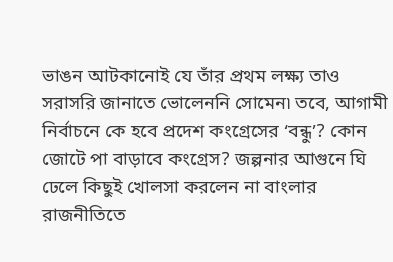ভাঙন আটকানোই যে তাঁর প্রথম লক্ষ্য তাও সরাসরি জানাতে ভোলেননি সোমেন৷ তবে, আগামী নির্বাচনে কে হবে প্রদেশ কংগ্রেসের ‘বন্ধু’? কোন জোটে পা বাড়াবে কংগ্রেস? জল্পনার আগুনে ঘি ঢেলে কিছুই খোলসা করলেন না বাংলার রাজনীতিতে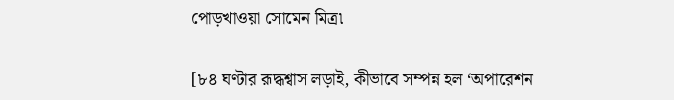পোড়খাওয়া সোমেন মিত্র৷

[৮৪ ঘণ্টার রূদ্ধশ্বাস লড়াই, কীভাবে সম্পন্ন হল ‘অপারেশন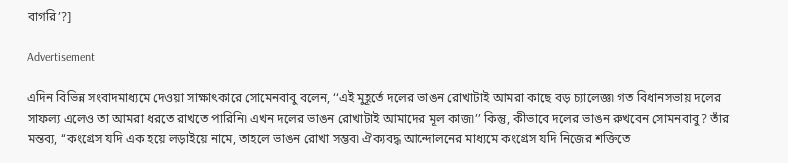বাগরি’?]

Advertisement

এদিন বিভিন্ন সংবাদমাধ্যমে দেওয়া সাক্ষাৎকারে সোমেনবাবু বলেন, ‘‘এই মুহূর্তে দলের ভাঙন রোখাটাই আমরা কাছে বড় চ্যালেজ্ঞ৷ গত বিধানসভায় দলের সাফল্য এলেও তা আমরা ধরতে রাখতে পারিনি৷ এখন দলের ভাঙন রোখাটাই আমাদের মূল কাজ৷’’ কিন্তু, কীভাবে দলের ভাঙন রুখবেন সোমনবাবু? তাঁর মন্তব্য, ‘‘কংগ্রেস যদি এক হয়ে লড়াইয়ে নামে, তাহলে ভাঙন রোখা সম্ভব৷ ঐক্যবদ্ধ আন্দোলনের মাধ্যমে কংগ্রেস যদি নিজের শক্তিতে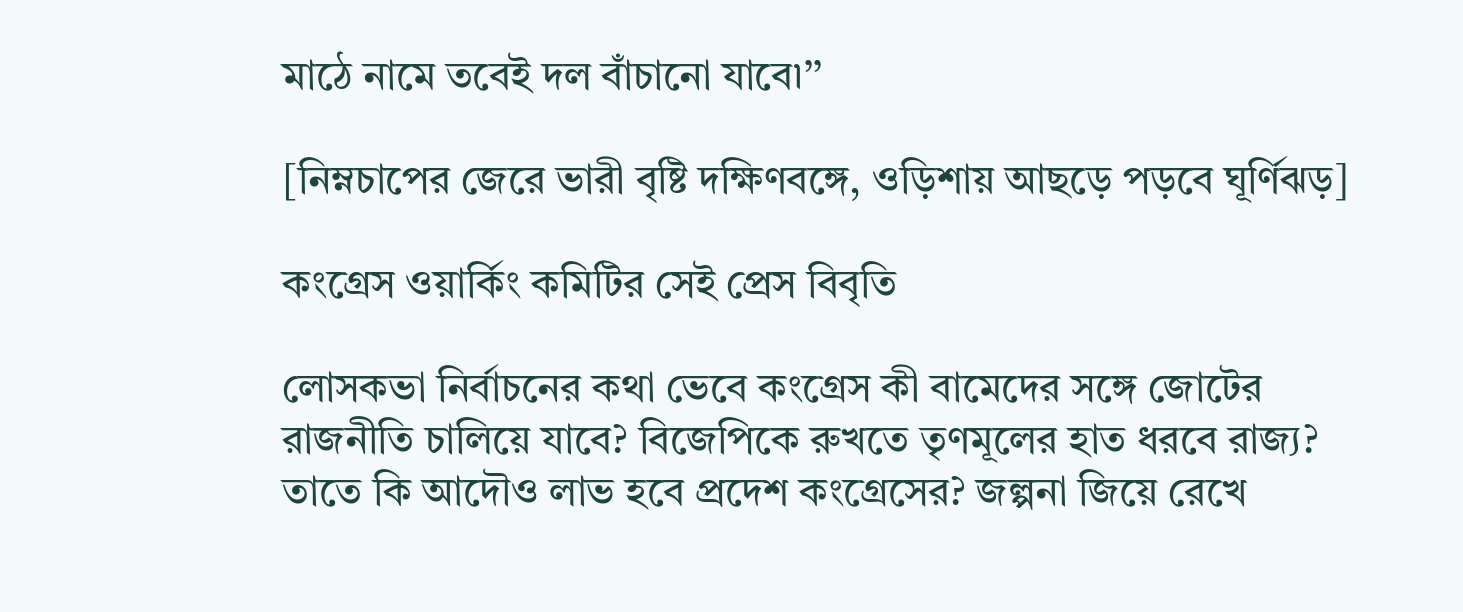মাঠে নামে তবেই দল বাঁচানো যাবে৷’’

[নিম্নচাপের জেরে ভারী বৃষ্টি দক্ষিণবঙ্গে, ওড়িশায় আছড়ে পড়বে ঘূর্ণিঝড়]

কংগ্রেস ওয়ার্কিং কমিটির সেই প্রেস বিবৃতি

লোসকভা নির্বাচনের কথা ভেবে কংগ্রেস কী বামেদের সঙ্গে জোটের রাজনীতি চালিয়ে যাবে? বিজেপিকে রুখতে তৃণমূলের হাত ধরবে রাজ্য? তাতে কি আদৌও লাভ হবে প্রদেশ কংগ্রেসের? জল্পনা জিয়ে রেখে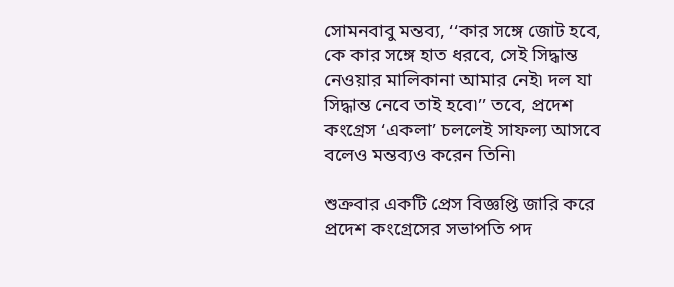সোমনবাবু মন্তব্য, ‘‘কার সঙ্গে জোট হবে, কে কার সঙ্গে হাত ধরবে, সেই সিদ্ধান্ত নেওয়ার মালিকানা আমার নেই৷ দল যা সিদ্ধান্ত নেবে তাই হবে৷’’ তবে, প্রদেশ কংগ্রেস ‘একলা’ চললেই সাফল্য আসবে বলেও মন্তব্যও করেন তিনি৷

শুক্রবার একটি প্রেস বিজ্ঞপ্তি জারি করে প্রদেশ কংগ্রেসের সভাপতি পদ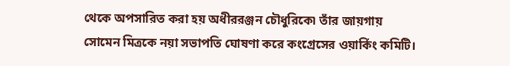থেকে অপসারিত করা হয় অধীররঞ্জন চৌধুরিকে৷ তাঁর জায়গায় সোমেন মিত্রকে নয়া সভাপতি ঘোষণা করে কংগ্রেসের ওয়ার্কিং কমিটি।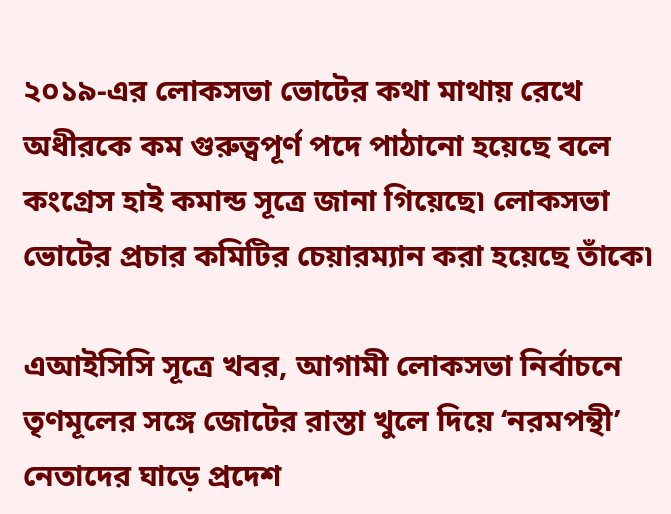২০১৯-এর লোকসভা ভোটের কথা মাথায় রেখে অধীরকে কম গুরুত্বপূর্ণ পদে পাঠানো হয়েছে বলে কংগ্রেস হাই কমান্ড সূত্রে জানা গিয়েছে৷ লোকসভা ভোটের প্রচার কমিটির চেয়ারম্যান করা হয়েছে তাঁকে৷

এআইসিসি সূত্রে খবর, আগামী লোকসভা নির্বাচনে তৃণমূলের সঙ্গে জোটের রাস্তা খুলে দিয়ে ‘নরমপন্থী’ নেতাদের ঘাড়ে প্রদেশ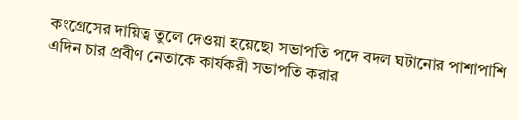কংগ্রেসের দায়িত্ব তুলে দেওয়া হয়েছে৷ সভাপতি পদে বদল ঘটানোর পাশাপাশি এদিন চার প্রবীণ নেতাকে কার্যকরী সভাপতি করার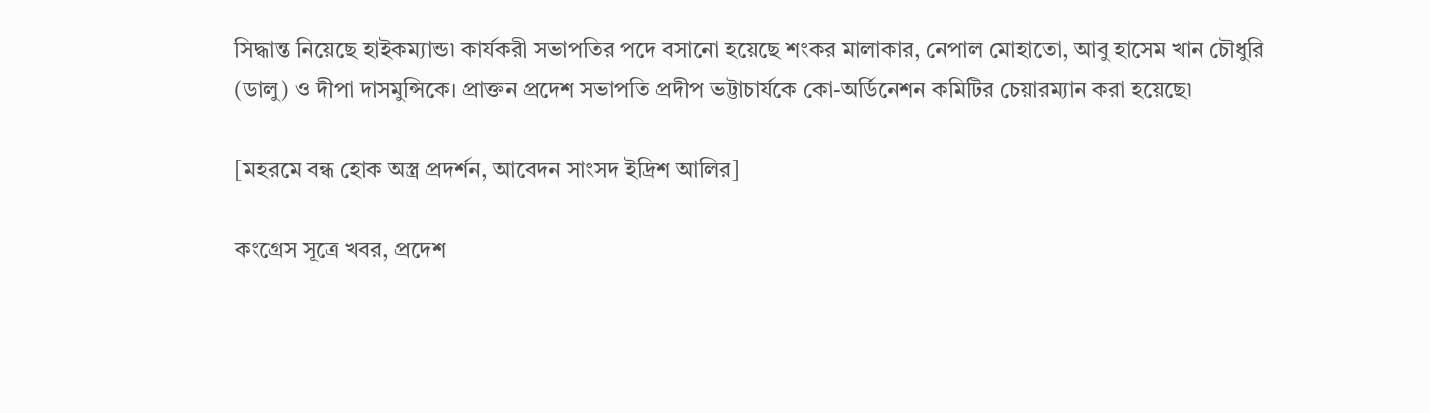সিদ্ধান্ত নিয়েছে হাইকম্যান্ড৷ কার্যকরী সভাপতির পদে বসানো হয়েছে শংকর মালাকার, নেপাল মোহাতো, আবু হাসেম খান চৌধুরি (ডালু) ও দীপা দাসমুন্সিকে। প্রাক্তন প্রদেশ সভাপতি প্রদীপ ভট্টাচার্যকে কো-অর্ডিনেশন কমিটির চেয়ারম্যান করা হয়েছে৷

[মহরমে বন্ধ হোক অস্ত্র প্রদর্শন, আবেদন সাংসদ ইদ্রিশ আলির]

কংগ্রেস সূত্রে খবর, প্রদেশ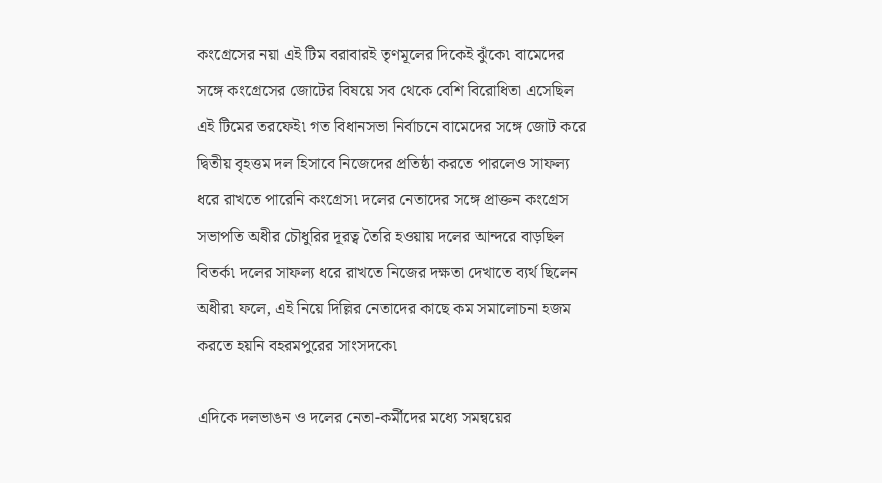কংগ্রেসের নয়া এই টিম বরাবারই তৃণমূলের দিকেই ঝুঁকে৷ বামেদের সঙ্গে কংগ্রেসের জোটের বিষয়ে সব থেকে বেশি বিরোধিতা এসেছিল এই টিমের তরফেই৷ গত বিধানসভা নির্বাচনে বামেদের সঙ্গে জোট করে দ্বিতীয় বৃহত্তম দল হিসাবে নিজেদের প্রতিষ্ঠা করতে পারলেও সাফল্য ধরে রাখতে পারেনি কংগ্রেস৷ দলের নেতাদের সঙ্গে প্রাক্তন কংগ্রেস সভাপতি অধীর চৌধুরির দূরত্ব তৈরি হওয়ায় দলের আন্দরে বাড়ছিল বিতর্ক৷ দলের সাফল্য ধরে রাখতে নিজের দক্ষতা দেখাতে ব্যর্থ ছিলেন অধীর৷ ফলে, এই নিয়ে দিল্লির নেতাদের কাছে কম সমালোচনা হজম করতে হয়নি বহরমপুরের সাংসদকে৷

এদিকে দলভাঙন ও দলের নেতা-কর্মীদের মধ্যে সমন্বয়ের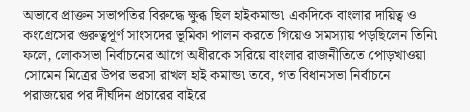অভাবে প্রাক্তন সভাপতির বিরুদ্ধে ক্ষুব্ধ ছিল হাইকমান্ড৷ একদিকে বাংলার দায়িত্ব ও কংগ্রেসের গুরুত্বপূর্ণ সাংসদের ভূমিকা পালন করতে গিয়েও সমস্যায় পড়ছিলেন তিনি৷ ফলে, লোকসভা নির্বাচনের আগে অধীরকে সরিয়ে বাংলার রাজনীতিতে পোড়খাওয়া সোমেন মিত্রের উপর ভরসা রাখল হাই কমান্ড৷ তবে, গত বিধানসভা নির্বাচনে পরাজয়ের পর দীর্ঘদিন প্রচারের বাইরে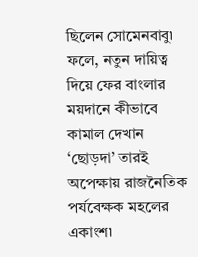ছিলেন সোমেনবাবু৷ ফলে, নতুন দায়িত্ব দিয়ে ফের বাংলার ময়দানে কীভাবে কামাল দেখান ‘ছোড়দা’ তারই অপেক্ষায় রাজনৈতিক পর্যবেক্ষক মহলের একাংশ৷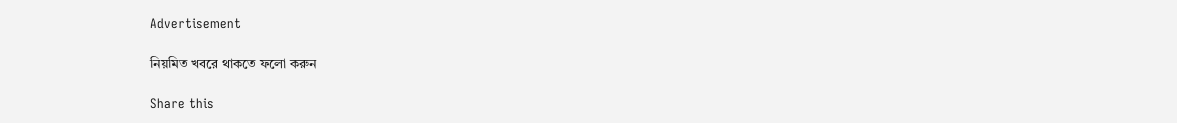Advertisement

নিয়মিত খবরে থাকতে ফলো করুন

Share this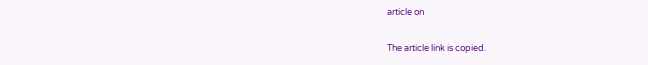article on

The article link is copied.